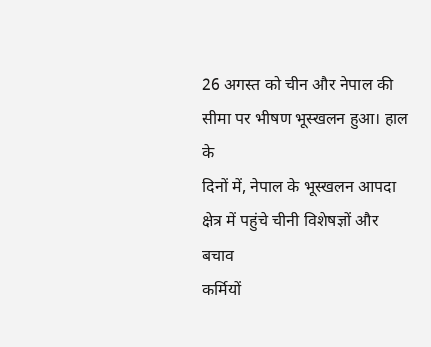26 अगस्त को चीन और नेपाल की सीमा पर भीषण भूस्खलन हुआ। हाल के
दिनों में, नेपाल के भूस्खलन आपदा क्षेत्र में पहुंचे चीनी विशेषज्ञों और बचाव
कर्मियों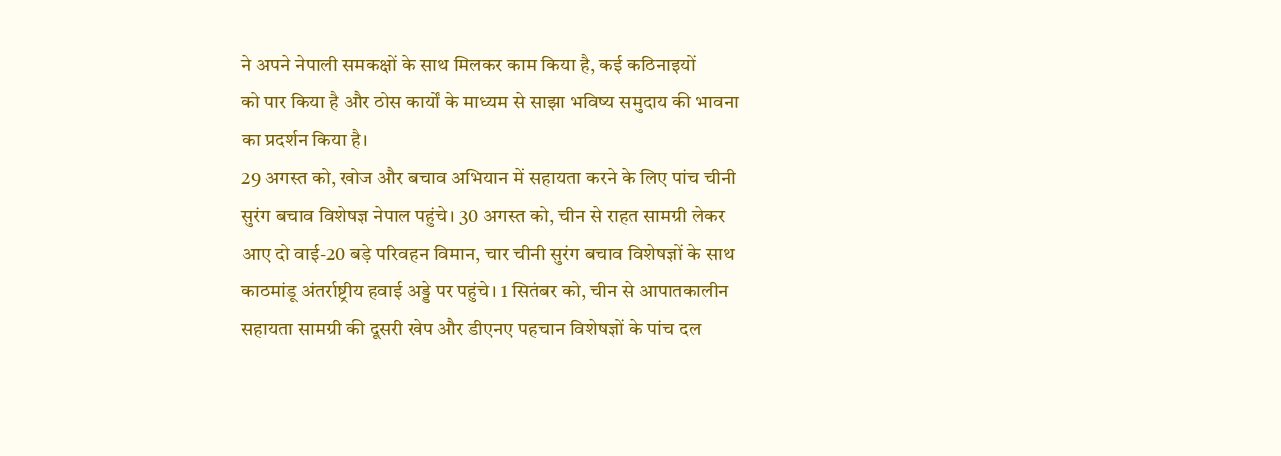ने अपने नेपाली समकक्षों के साथ मिलकर काम किया है, कई कठिनाइयों
को पार किया है और ठोस कार्यों के माध्यम से साझा भविष्य समुदाय की भावना
का प्रदर्शन किया है।
29 अगस्त को, खोज और बचाव अभियान में सहायता करने के लिए पांच चीनी
सुरंग बचाव विशेषज्ञ नेपाल पहुंचे। 30 अगस्त को, चीन से राहत सामग्री लेकर
आए दो वाई-20 बड़े परिवहन विमान, चार चीनी सुरंग बचाव विशेषज्ञों के साथ
काठमांडू अंतर्राष्ट्रीय हवाई अड्डे पर पहुंचे। 1 सितंबर को, चीन से आपातकालीन
सहायता सामग्री की दूसरी खेप और डीएनए पहचान विशेषज्ञों के पांच दल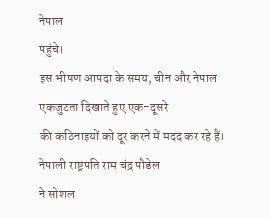नेपाल
पहुंचे।
इस भीषण आपदा के समय, चीन और नेपाल एकजुटता दिखाते हुए एक-दूसरे
की कठिनाइयों को दूर करने में मदद कर रहे हैं। नेपाली राष्ट्रपति राम चंद्र पौडेल
ने सोशल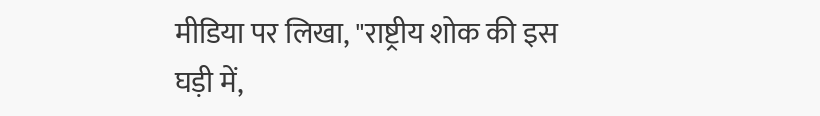मीडिया पर लिखा, "राष्ट्रीय शोक की इस घड़ी में,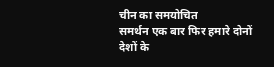चीन का समयोचित
समर्थन एक बार फिर हमारे दोनों देशों के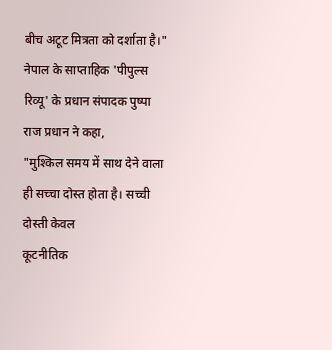बीच अटूट मित्रता को दर्शाता है।"
नेपाल के साप्ताहिक 'पीपुल्स रिव्यू' के प्रधान संपादक पुष्पा राज प्रधान ने कहा,
"मुश्किल समय में साथ देने वाला ही सच्चा दोस्त होता है। सच्ची दोस्ती केवल
कूटनीतिक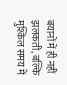बयानों में ही नहीं झलकती, बल्कि मुश्किल समय में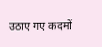उठाए गए कदमों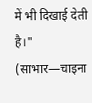में भी दिखाई देती है।" (साभार—चाइना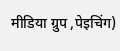मीडिया ग्रुप ,पेइचिंग)